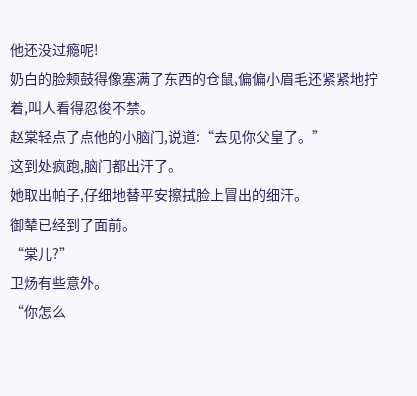他还没过瘾呢!
奶白的脸颊鼓得像塞满了东西的仓鼠,偏偏小眉毛还紧紧地拧着,叫人看得忍俊不禁。
赵棠轻点了点他的小脑门,说道:“去见你父皇了。”
这到处疯跑,脑门都出汗了。
她取出帕子,仔细地替平安擦拭脸上冒出的细汗。
御辇已经到了面前。
“棠儿?”
卫炀有些意外。
“你怎么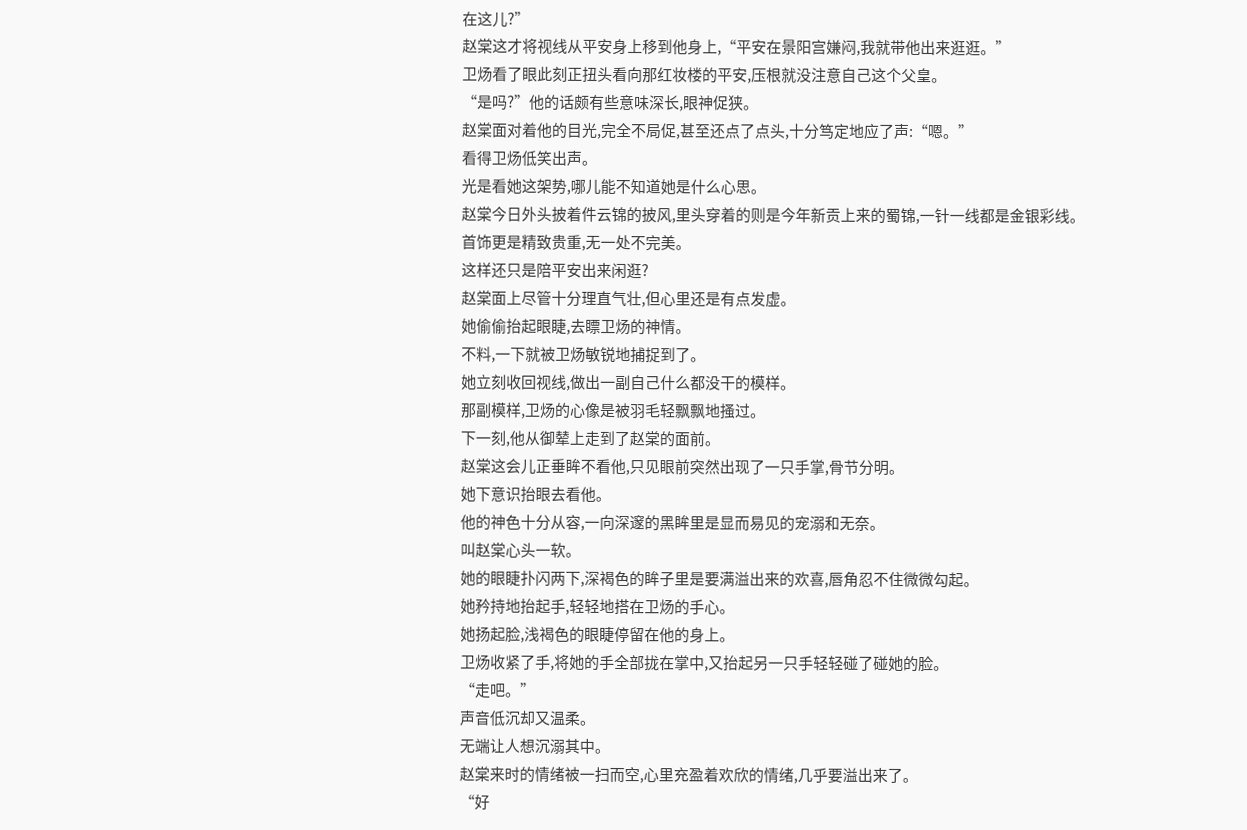在这儿?”
赵棠这才将视线从平安身上移到他身上,“平安在景阳宫嫌闷,我就带他出来逛逛。”
卫炀看了眼此刻正扭头看向那红妆楼的平安,压根就没注意自己这个父皇。
“是吗?”他的话颇有些意味深长,眼神促狭。
赵棠面对着他的目光,完全不局促,甚至还点了点头,十分笃定地应了声:“嗯。”
看得卫炀低笑出声。
光是看她这架势,哪儿能不知道她是什么心思。
赵棠今日外头披着件云锦的披风,里头穿着的则是今年新贡上来的蜀锦,一针一线都是金银彩线。
首饰更是精致贵重,无一处不完美。
这样还只是陪平安出来闲逛?
赵棠面上尽管十分理直气壮,但心里还是有点发虚。
她偷偷抬起眼睫,去瞟卫炀的神情。
不料,一下就被卫炀敏锐地捕捉到了。
她立刻收回视线,做出一副自己什么都没干的模样。
那副模样,卫炀的心像是被羽毛轻飘飘地搔过。
下一刻,他从御辇上走到了赵棠的面前。
赵棠这会儿正垂眸不看他,只见眼前突然出现了一只手掌,骨节分明。
她下意识抬眼去看他。
他的神色十分从容,一向深邃的黑眸里是显而易见的宠溺和无奈。
叫赵棠心头一软。
她的眼睫扑闪两下,深褐色的眸子里是要满溢出来的欢喜,唇角忍不住微微勾起。
她矜持地抬起手,轻轻地搭在卫炀的手心。
她扬起脸,浅褐色的眼睫停留在他的身上。
卫炀收紧了手,将她的手全部拢在掌中,又抬起另一只手轻轻碰了碰她的脸。
“走吧。”
声音低沉却又温柔。
无端让人想沉溺其中。
赵棠来时的情绪被一扫而空,心里充盈着欢欣的情绪,几乎要溢出来了。
“好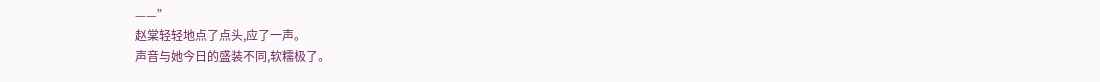——”
赵棠轻轻地点了点头,应了一声。
声音与她今日的盛装不同,软糯极了。